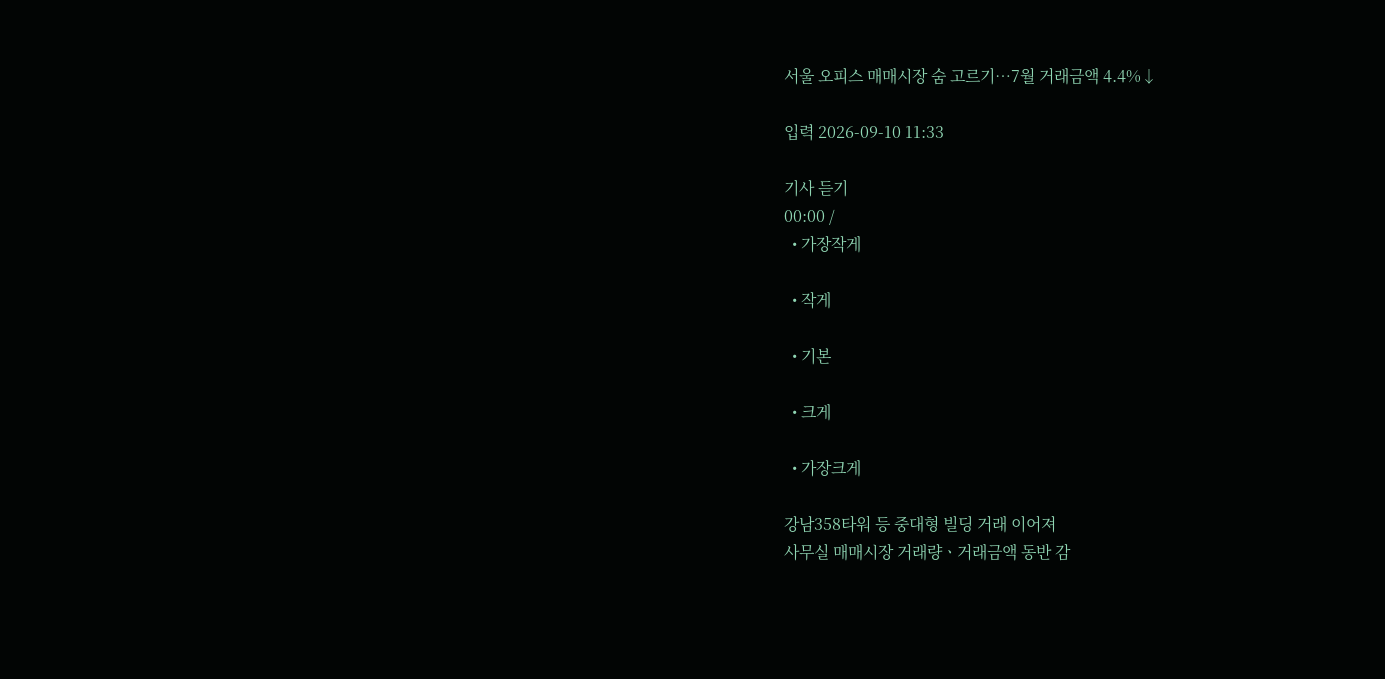서울 오피스 매매시장 숨 고르기⋯7월 거래금액 4.4%↓

입력 2026-09-10 11:33

기사 듣기
00:00 /
  • 가장작게

  • 작게

  • 기본

  • 크게

  • 가장크게

강남358타워 등 중대형 빌딩 거래 이어져
사무실 매매시장 거래량ㆍ거래금액 동반 감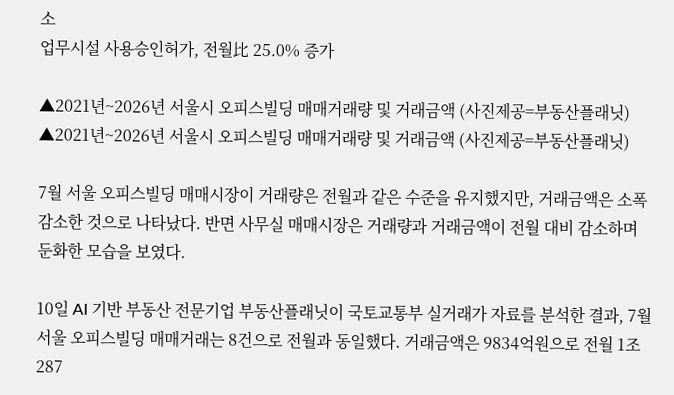소
업무시설 사용승인허가, 전월比 25.0% 증가

▲2021년~2026년 서울시 오피스빌딩 매매거래량 및 거래금액 (사진제공=부동산플래닛)
▲2021년~2026년 서울시 오피스빌딩 매매거래량 및 거래금액 (사진제공=부동산플래닛)

7월 서울 오피스빌딩 매매시장이 거래량은 전월과 같은 수준을 유지했지만, 거래금액은 소폭 감소한 것으로 나타났다. 반면 사무실 매매시장은 거래량과 거래금액이 전월 대비 감소하며 둔화한 모습을 보였다.

10일 AI 기반 부동산 전문기업 부동산플래닛이 국토교통부 실거래가 자료를 분석한 결과, 7월 서울 오피스빌딩 매매거래는 8건으로 전월과 동일했다. 거래금액은 9834억원으로 전월 1조287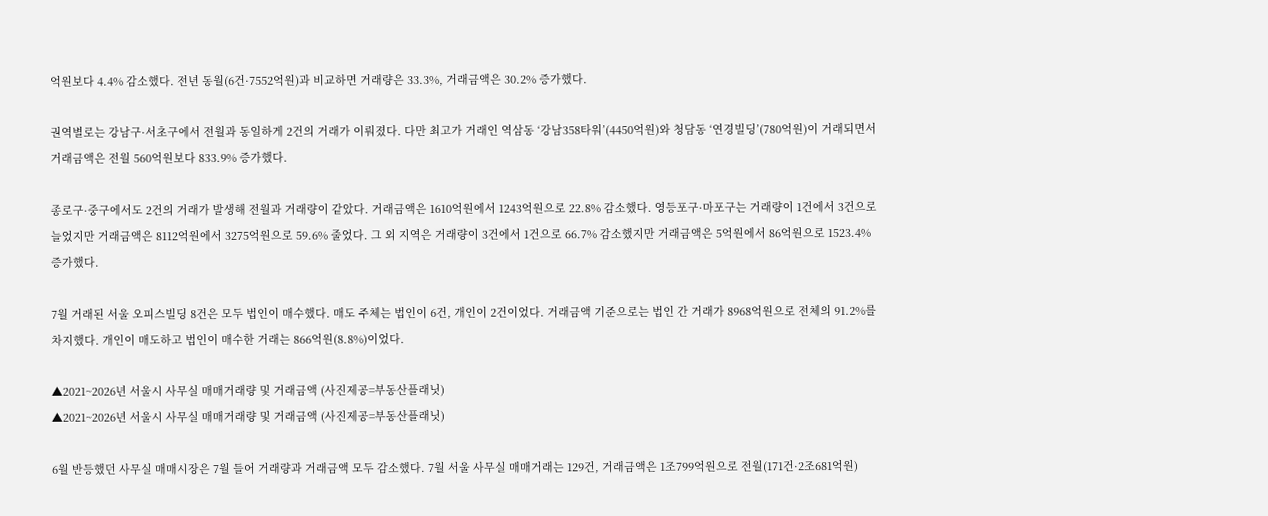억원보다 4.4% 감소했다. 전년 동월(6건·7552억원)과 비교하면 거래량은 33.3%, 거래금액은 30.2% 증가했다.

권역별로는 강남구·서초구에서 전월과 동일하게 2건의 거래가 이뤄졌다. 다만 최고가 거래인 역삼동 ‘강남358타워’(4450억원)와 청담동 ‘연경빌딩’(780억원)이 거래되면서 거래금액은 전월 560억원보다 833.9% 증가했다.

종로구·중구에서도 2건의 거래가 발생해 전월과 거래량이 같았다. 거래금액은 1610억원에서 1243억원으로 22.8% 감소했다. 영등포구·마포구는 거래량이 1건에서 3건으로 늘었지만 거래금액은 8112억원에서 3275억원으로 59.6% 줄었다. 그 외 지역은 거래량이 3건에서 1건으로 66.7% 감소했지만 거래금액은 5억원에서 86억원으로 1523.4% 증가했다.

7월 거래된 서울 오피스빌딩 8건은 모두 법인이 매수했다. 매도 주체는 법인이 6건, 개인이 2건이었다. 거래금액 기준으로는 법인 간 거래가 8968억원으로 전체의 91.2%를 차지했다. 개인이 매도하고 법인이 매수한 거래는 866억원(8.8%)이었다.

▲2021~2026년 서울시 사무실 매매거래량 및 거래금액 (사진제공=부동산플래닛)
▲2021~2026년 서울시 사무실 매매거래량 및 거래금액 (사진제공=부동산플래닛)

6월 반등했던 사무실 매매시장은 7월 들어 거래량과 거래금액 모두 감소했다. 7월 서울 사무실 매매거래는 129건, 거래금액은 1조799억원으로 전월(171건·2조681억원)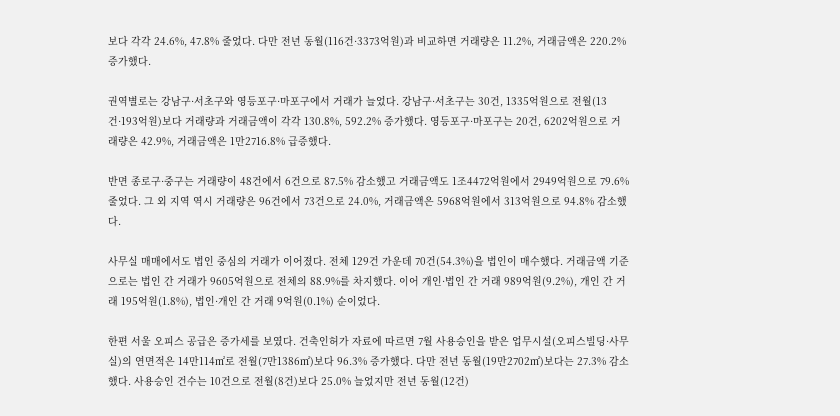보다 각각 24.6%, 47.8% 줄었다. 다만 전년 동월(116건·3373억원)과 비교하면 거래량은 11.2%, 거래금액은 220.2% 증가했다.

권역별로는 강남구·서초구와 영등포구·마포구에서 거래가 늘었다. 강남구·서초구는 30건, 1335억원으로 전월(13건·193억원)보다 거래량과 거래금액이 각각 130.8%, 592.2% 증가했다. 영등포구·마포구는 20건, 6202억원으로 거래량은 42.9%, 거래금액은 1만2716.8% 급증했다.

반면 종로구·중구는 거래량이 48건에서 6건으로 87.5% 감소했고 거래금액도 1조4472억원에서 2949억원으로 79.6% 줄었다. 그 외 지역 역시 거래량은 96건에서 73건으로 24.0%, 거래금액은 5968억원에서 313억원으로 94.8% 감소했다.

사무실 매매에서도 법인 중심의 거래가 이어졌다. 전체 129건 가운데 70건(54.3%)을 법인이 매수했다. 거래금액 기준으로는 법인 간 거래가 9605억원으로 전체의 88.9%를 차지했다. 이어 개인·법인 간 거래 989억원(9.2%), 개인 간 거래 195억원(1.8%), 법인·개인 간 거래 9억원(0.1%) 순이었다.

한편 서울 오피스 공급은 증가세를 보였다. 건축인허가 자료에 따르면 7월 사용승인을 받은 업무시설(오피스빌딩·사무실)의 연면적은 14만114㎡로 전월(7만1386㎡)보다 96.3% 증가했다. 다만 전년 동월(19만2702㎡)보다는 27.3% 감소했다. 사용승인 건수는 10건으로 전월(8건)보다 25.0% 늘었지만 전년 동월(12건)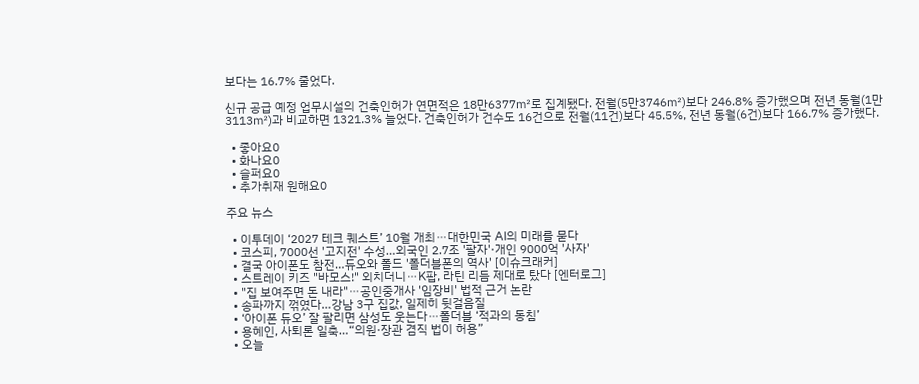보다는 16.7% 줄었다.

신규 공급 예정 업무시설의 건축인허가 연면적은 18만6377㎡로 집계됐다. 전월(5만3746㎡)보다 246.8% 증가했으며 전년 동월(1만3113㎡)과 비교하면 1321.3% 늘었다. 건축인허가 건수도 16건으로 전월(11건)보다 45.5%, 전년 동월(6건)보다 166.7% 증가했다.

  • 좋아요0
  • 화나요0
  • 슬퍼요0
  • 추가취재 원해요0

주요 뉴스

  • 이투데이 ‘2027 테크 퀘스트’ 10월 개최⋯대한민국 AI의 미래를 묻다
  • 코스피, 7000선 '고지전' 수성…외국인 2.7조 '팔자'·개인 9000억 '사자'
  • 결국 아이폰도 참전…듀오와 폴드 '폴더블폰의 역사' [이슈크래커]
  • 스트레이 키즈 "바모스!" 외치더니⋯K팝, 라틴 리듬 제대로 탔다 [엔터로그]
  • "집 보여주면 돈 내라"⋯공인중개사 '임장비' 법적 근거 논란
  • 송파까지 꺾였다…강남 3구 집값, 일제히 뒷걸음질
  • ‘아이폰 듀오’ 잘 팔리면 삼성도 웃는다⋯폴더블 ‘적과의 동침’
  • 용혜인, 사퇴론 일축…“의원·장관 겸직 법이 허용”
  • 오늘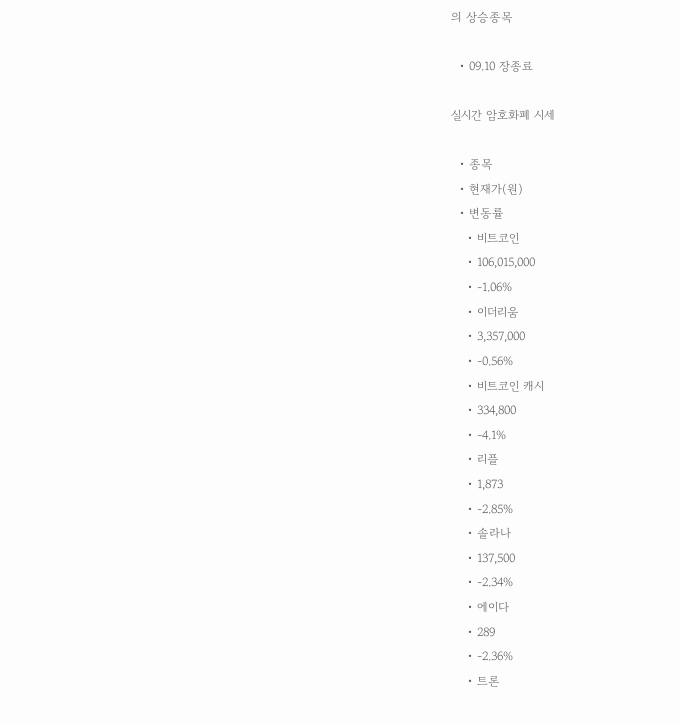의 상승종목

  • 09.10 장종료

실시간 암호화폐 시세

  • 종목
  • 현재가(원)
  • 변동률
    • 비트코인
    • 106,015,000
    • -1.06%
    • 이더리움
    • 3,357,000
    • -0.56%
    • 비트코인 캐시
    • 334,800
    • -4.1%
    • 리플
    • 1,873
    • -2.85%
    • 솔라나
    • 137,500
    • -2.34%
    • 에이다
    • 289
    • -2.36%
    • 트론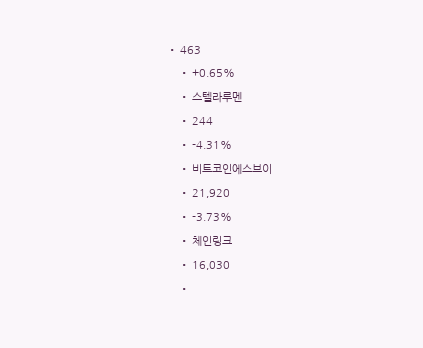• 463
    • +0.65%
    • 스텔라루멘
    • 244
    • -4.31%
    • 비트코인에스브이
    • 21,920
    • -3.73%
    • 체인링크
    • 16,030
    •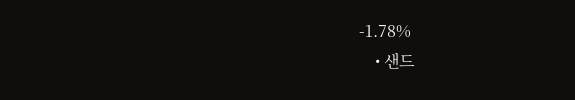-1.78%
    • 샌드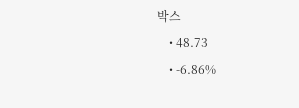박스
    • 48.73
    • -6.86%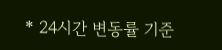* 24시간 변동률 기준